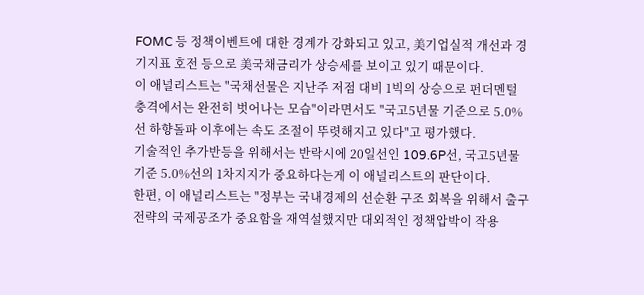FOMC 등 정책이벤트에 대한 경계가 강화되고 있고, 美기업실적 개선과 경기지표 호전 등으로 美국채금리가 상승세를 보이고 있기 때문이다.
이 애널리스트는 "국채선물은 지난주 저점 대비 1빅의 상승으로 펀더멘털 충격에서는 완전히 벗어나는 모습"이라면서도 "국고5년물 기준으로 5.0%선 하향돌파 이후에는 속도 조절이 뚜렷해지고 있다"고 평가했다.
기술적인 추가반등을 위해서는 반락시에 20일선인 109.6P선, 국고5년물 기준 5.0%선의 1차지지가 중요하다는게 이 애널리스트의 판단이다.
한편, 이 애널리스트는 "정부는 국내경제의 선순환 구조 회복을 위해서 출구전략의 국제공조가 중요함을 재역설했지만 대외적인 정책압박이 작용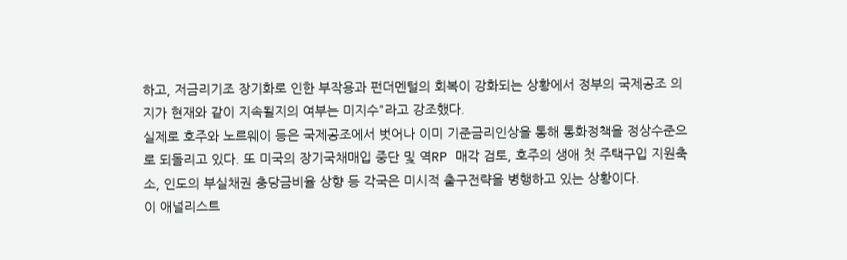하고, 저금리기조 장기화로 인한 부작용과 펀더멘털의 회복이 강화되는 상황에서 정부의 국제공조 의지가 현재와 같이 지속될지의 여부는 미지수"라고 강조했다.
실제로 호주와 노르웨이 등은 국제공조에서 벗어나 이미 기준금리인상을 통해 통화정책을 정상수준으로 되돌리고 있다. 또 미국의 장기국채매입 중단 및 역RP 매각 검토, 호주의 생애 첫 주택구입 지원축소, 인도의 부실채권 충당금비율 상향 등 각국은 미시적 출구전략을 병행하고 있는 상황이다.
이 애널리스트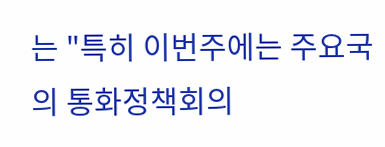는 "특히 이번주에는 주요국의 통화정책회의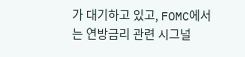가 대기하고 있고, FOMC에서는 연방금리 관련 시그널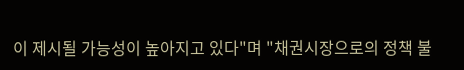이 제시될 가능성이 높아지고 있다"며 "채권시장으로의 정책 불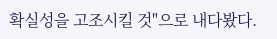확실성을 고조시킬 것"으로 내다봤다.